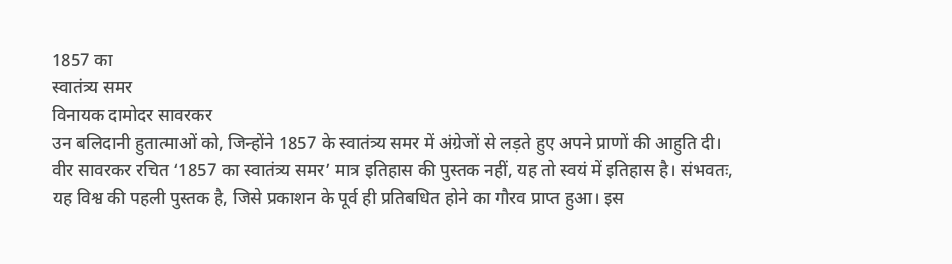1857 का
स्वातंत्र्य समर
विनायक दामोदर सावरकर
उन बलिदानी हुतात्माओं को, जिन्होंने 1857 के स्वातंत्र्य समर में अंग्रेजों से लड़ते हुए अपने प्राणों की आहुति दी।
वीर सावरकर रचित ‘1857 का स्वातंत्र्य समर’ मात्र इतिहास की पुस्तक नहीं, यह तो स्वयं में इतिहास है। संभवतः, यह विश्व की पहली पुस्तक है, जिसे प्रकाशन के पूर्व ही प्रतिबधित होने का गौरव प्राप्त हुआ। इस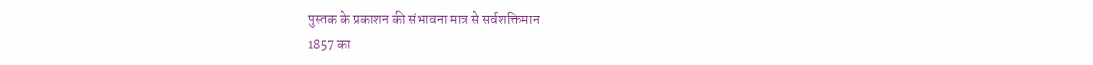पुस्तक के प्रकाशन की संभावना मात्र से सर्वशक्तिमान
1857 का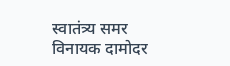स्वातंत्र्य समर
विनायक दामोदर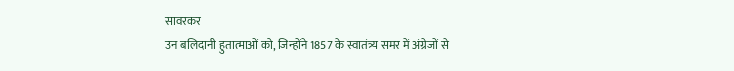सावरकर
उन बलिदानी हुतात्माओं को, जिन्होंने 1857 के स्वातंत्र्य समर में अंग्रेजों से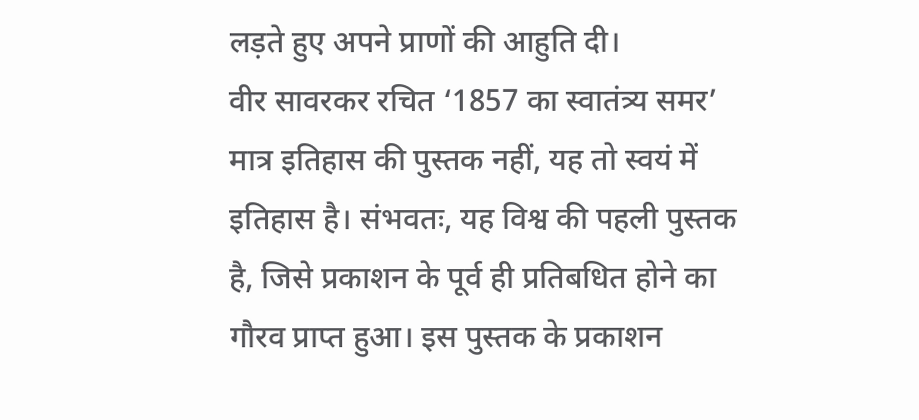लड़ते हुए अपने प्राणों की आहुति दी।
वीर सावरकर रचित ‘1857 का स्वातंत्र्य समर’ मात्र इतिहास की पुस्तक नहीं, यह तो स्वयं में इतिहास है। संभवतः, यह विश्व की पहली पुस्तक है, जिसे प्रकाशन के पूर्व ही प्रतिबधित होने का गौरव प्राप्त हुआ। इस पुस्तक के प्रकाशन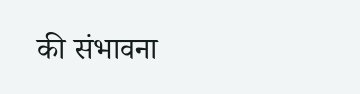की संभावना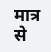मात्र से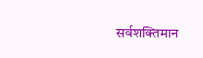सर्वशक्तिमान